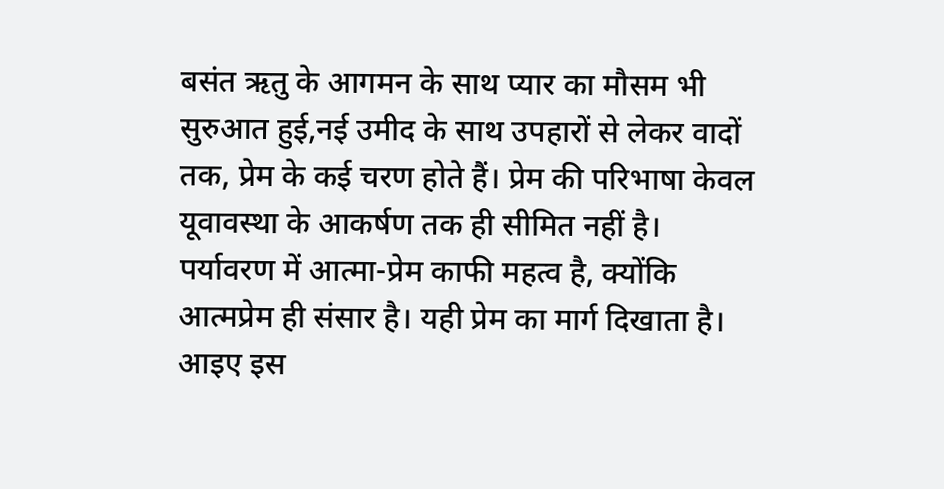बसंत ऋतु के आगमन के साथ प्यार का मौसम भी सुरुआत हुई,नई उमीद के साथ उपहारों से लेकर वादों तक, प्रेम के कई चरण होते हैं। प्रेम की परिभाषा केवल यूवावस्था के आकर्षण तक ही सीमित नहीं है। पर्यावरण में आत्मा-प्रेम काफी महत्व है, क्योंकि आत्मप्रेम ही संसार है। यही प्रेम का मार्ग दिखाता है।
आइए इस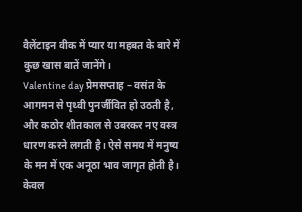वैलेंटाइन वीक में प्यार या महबत के बारे में कुछ खास बातें जानेंगे।
Valentine day प्रेमसप्ताह – वसंत के आगमन से पृथ्वी पुनर्जीवित हो उठती है, और कठोर शीतकाल से उबरकर नए वस्त्र धारण करने लगती है। ऐसे समय में मनुष्य के मन में एक अनूठा भाव जागृत होती है। केवल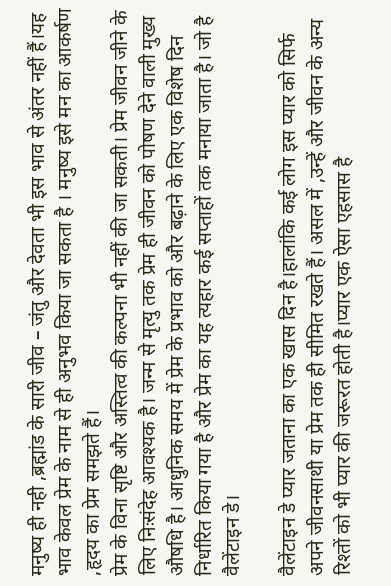मनुष्य ही नही ,ब्रह्मांड के सारी जीव – जंतु और देवता भी इस भाव से अंतर नहीं हैं।यह भाव केवल प्रेम के नाम से ही अनुभव किया जा सकता है । मनुष्य इसे मन का आकर्षण ,हृदय का प्रेम समझते हैं।
प्रेम के विना सृष्टि और अस्तित्व की कल्पना भी नहीं की जा सकती। प्रेम जीवन जीने के लिए निःसंदेह आवश्यक है। जन्म से मृत्यु तक प्रेम ही जीवन को पोषण देने वाली मुख्य औषधि है। आधुनिक समय में प्रेम के प्रभाव को और बढ़ाने के लिए एक विशेष दिन निर्धारित किया गया है और प्रेम का यह त्यहार कई सप्ताहों तक मनाया जाता है। जो है वैलेंटाइन डे।

वैलेंटाइन डे प्यार जताना का एक खास दिन है।हालांकि कई लोग इस प्यार को सिर्फ अपने जीवनसाथी या प्रेम तक ही सीमित रखते हैं। असल में ,उन्हें और जीवन के अन्य रिश्तों को भी प्यार की जरूरत होती है।प्यार एक ऐसा एहसास है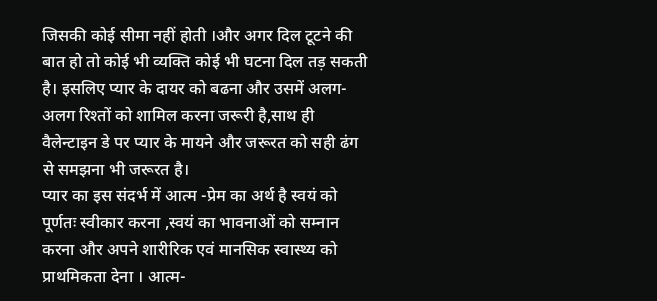जिसकी कोई सीमा नहीं होती ।और अगर दिल टूटने की बात हो तो कोई भी व्यक्ति कोई भी घटना दिल तड़ सकती है। इसलिए प्यार के दायर को बढना और उसमें अलग-अलग रिश्तों को शामिल करना जरूरी है,साथ ही वैलेन्टाइन डे पर प्यार के मायने और जरूरत को सही ढंग से समझना भी जरूरत है।
प्यार का इस संदर्भ में आत्म -प्रेम का अर्थ है स्वयं को पूर्णतः स्वीकार करना ,स्वयं का भावनाओं को सम्नान करना और अपने शारीरिक एवं मानसिक स्वास्थ्य को प्राथमिकता देना । आत्म-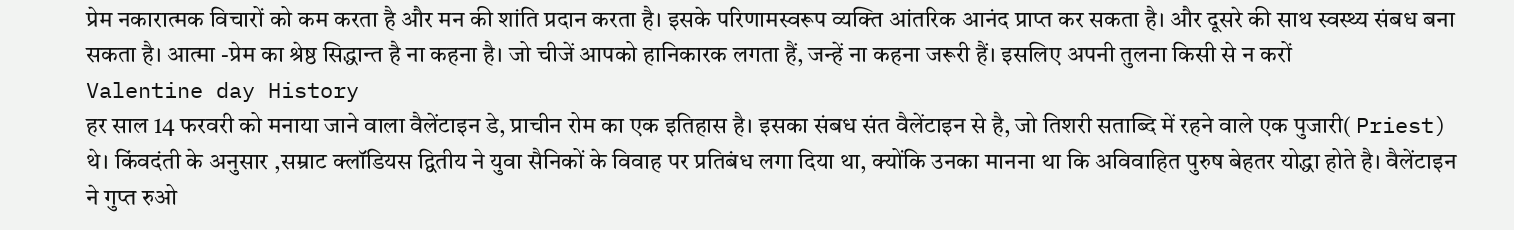प्रेम नकारात्मक विचारों को कम करता है और मन की शांति प्रदान करता है। इसके परिणामस्वरूप व्यक्ति आंतरिक आनंद प्राप्त कर सकता है। और दूसरे की साथ स्वस्थ्य संबध बना सकता है। आत्मा -प्रेम का श्रेष्ठ सिद्धान्त है ना कहना है। जो चीजें आपको हानिकारक लगता हैं, जन्हें ना कहना जरूरी हैं। इसलिए अपनी तुलना किसी से न करों
Valentine day History
हर साल 14 फरवरी को मनाया जाने वाला वैलेंटाइन डे, प्राचीन रोम का एक इतिहास है। इसका संबध संत वैलेंटाइन से है, जो तिशरी सताब्दि में रहने वाले एक पुजारी( Priest) थे। किंवदंती के अनुसार ,सम्राट क्लॉडियस द्वितीय ने युवा सैनिकों के विवाह पर प्रतिबंध लगा दिया था, क्योंकि उनका मानना था कि अविवाहित पुरुष बेहतर योद्धा होते है। वैलेंटाइन ने गुप्त रुओ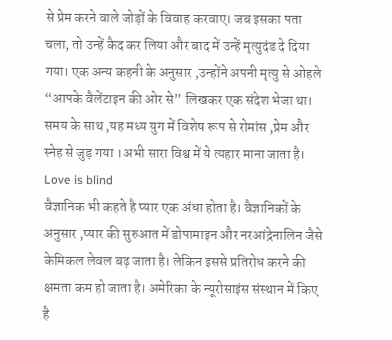से प्रेम करने वाले जोड़ों के विवाह करवाए। जब इसका पता चला, तो उन्हें कैद कर लिया और बाद में उन्हें मृत्युदंड दे दिया गया। एक अन्य कहनी के अनुसार ,उन्होंने अपनी मृत्यु से ओहले “आपके वैलेंटाइन की ओर से” लिखकर एक संदेश भेजा था। समय के साथ ,यह मध्य युग में विशेष रूप से रोमांस ,प्रेम और स्नेह से जुड़ गया ।अभी सारा विश्व में ये त्यहार माना जाता है।
Love is blind
वैज्ञानिक भी कहते है प्यार एक अंधा होता है। वैज्ञानिकों के अनुसार ,प्यार की सुरुआत में डोपामाइन और नरआंद्रेनालिन जैसे केमिकल लेवल बढ़ जाता है। लेकिन इससे प्रतिरोध करने की क्षमता कम हो जाता है। अमेरिका के न्यूरोसाइंस संस्थान में किए है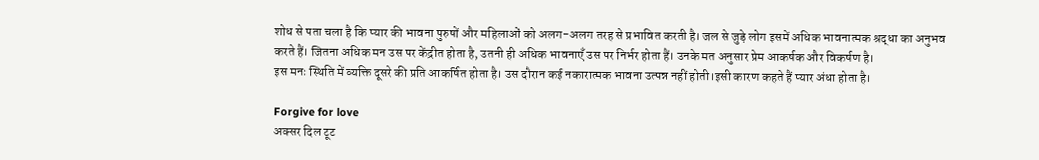शोध से पता चला है कि प्यार की भावना पुरुषों और महिलाओं को अलग-अलग तरह से प्रभावित करती है। जल से जुड़े लोग इसमें अधिक भावनात्मक श्रद्धा का अनुभव करते हैं। जितना अधिक मन उस पर केंद्रीत होता है, उतनी ही अधिक भावनाएँ उस पर निर्भर होता हैं। उनके मत अनुसार प्रेम आकर्षक और विकर्षण है।
इस मनः स्थिति में व्यक्ति दूसरे की प्रति आकर्षित होता है। उस दौरान कई नकारात्मक भावना उत्पन्न नहीं होती।इसी कारण कहते हैं प्यार अंधा होता है।

Forgive for love
अक्सर दिल टूट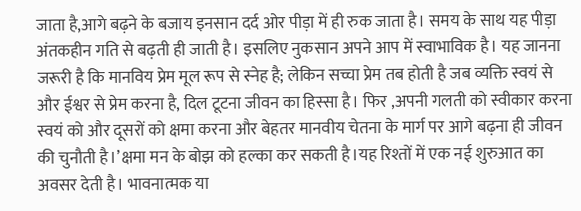जाता है,आगे बढ़ने के बजाय इनसान दर्द ओर पीड़ा में ही रुक जाता है। समय के साथ यह पीड़ा अंतकहीन गति से बढ़ती ही जाती है। इसलिए नुकसान अपने आप में स्वाभाविक है। यह जानना जरूरी है कि मानविय प्रेम मूल रूप से स्नेह है; लेकिन सच्चा प्रेम तब होती है जब व्यक्ति स्वयं से और ईश्वर से प्रेम करना है, दिल टूटना जीवन का हिस्सा है। फिर ,अपनी गलती को स्वीकार करना स्वयं को और दूसरों को क्षमा करना और बेहतर मानवीय चेतना के मार्ग पर आगे बढ़ना ही जीवन की चुनौती है।’क्षमा मन के बोझ को हल्का कर सकती है।यह रिश्तों में एक नई शुरुआत का अवसर देती है। भावनात्मक या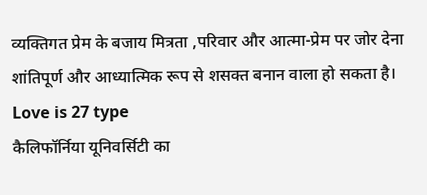व्यक्तिगत प्रेम के बजाय मित्रता ,परिवार और आत्मा-प्रेम पर जोर देना शांतिपूर्ण और आध्यात्मिक रूप से शसक्त बनान वाला हो सकता है।
Love is 27 type
कैलिफॉर्निया यूनिवर्सिटी का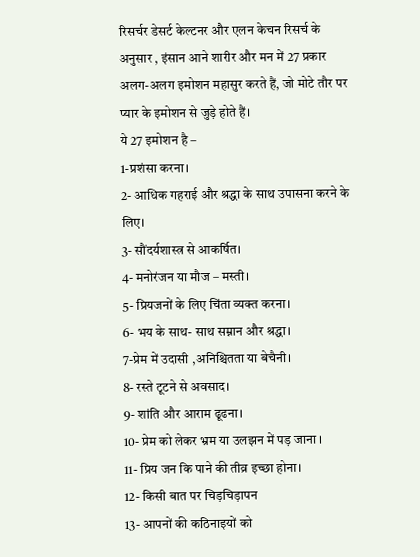रिसर्चर डेसर्ट केल्टनर और एलन केचन रिसर्च के अनुसार , इंसान आने शारीर और मन में 27 प्रकार अलग-अलग इमोशन महासुर करते हैं, जो मोटे तौर पर प्यार के इमोशन से जुड़े होते हैं।
ये 27 इमोशन है –
1-प्रशंसा करना।
2- आधिक गहराई और श्रद्धा के साथ उपासना करने के लिए।
3- सौंदर्यशास्त्र से आकर्षित।
4- मनोरंजन या मौज – मस्ती।
5- प्रियजनों के लिए चिंता व्यक्त करना।
6- भय के साथ- साथ सम्नान और श्रद्धा।
7-प्रेम में उदासी ,अनिश्चितता या बेचैनी।
8- रस्ते टूटने से अवसाद।
9- शांति और आराम ढूढना।
10- प्रेम को लेकर भ्रम या उलझन में पड़ जाना ।
11- प्रिय जन कि पाने की तीव्र इच्छा होना।
12- किसी बात पर चिड़चिड़ापन
13- आपनों की कठिनाइयों को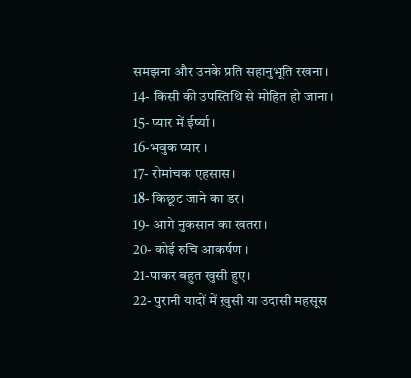समझना और उनके प्रति सहानुभूति रखना।
14- किसी की उपस्तिथि से मोहित हो जाना।
15- प्यार में ईर्ष्या।
16-भवुक प्यार ।
17- रोमांचक एहसास।
18- किछूट जाने का डर।
19- आगे नुकसान का खतरा।
20- कोई रुचि आकर्षण ।
21-पाकर बहुत खुसी हुए।
22- पुरानी यादों में ख़ुसी या उदासी महसूस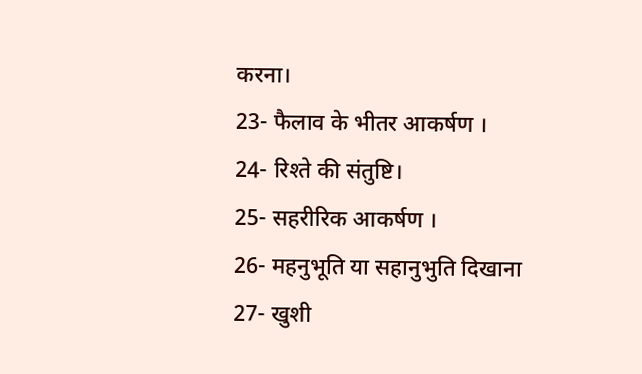करना।
23- फैलाव के भीतर आकर्षण ।
24- रिश्ते की संतुष्टि।
25- सहरीरिक आकर्षण ।
26- महनुभूति या सहानुभुति दिखाना
27- खुशी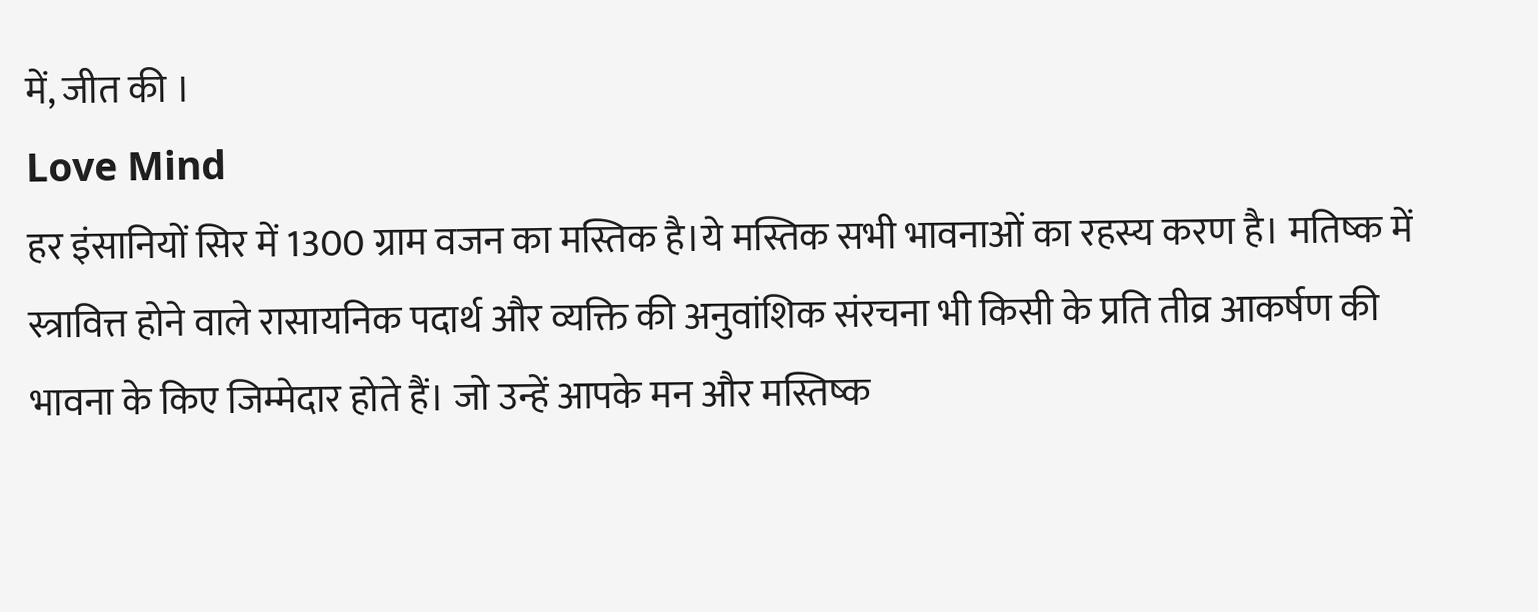में, जीत की ।
Love Mind
हर इंसानियों सिर में 1300 ग्राम वजन का मस्तिक है।ये मस्तिक सभी भावनाओं का रहस्य करण है। मतिष्क में स्त्रावित्त होने वाले रासायनिक पदार्थ और व्यक्ति की अनुवांशिक संरचना भी किसी के प्रति तीव्र आकर्षण की भावना के किए जिम्मेदार होते हैं। जो उन्हें आपके मन और मस्तिष्क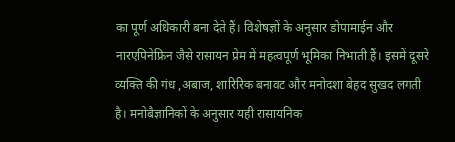का पूर्ण अधिकारी बना देते हैं। विशेषज्ञों के अनुसार डोपामाईन और नारएपिनेफ्रिन जैसे रासायन प्रेम में महत्वपूर्ण भूमिका निभाती हैं। इसमें दूसरे व्यक्ति की गंध ,अबाज, शारिरिक बनावट और मनोदशा बेहद सुखद लगती है। मनोबैज्ञानिकों के अनुसार यही रासायनिक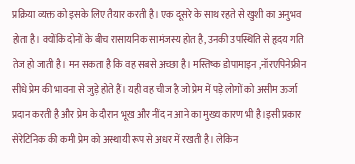प्रक्रिया व्यक्त को इसके लिए तैयार करती है। एक दूसरे के साथ रहते से खुशी का अनुभव होता है। क्योंकि दोनों के बीच रासायनिक सामंजस्य होत है, उनकी उपस्थिति से हृदय गति तेज हो जाती है। मन सकता है कि वह सबसे अच्छा है। मस्तिष्क डोपामाइन ,नॉरएपिनेफ्रीन सीधे प्रेम की भावना से जुड़े होते हैं। यही वह चीज है जो प्रेम में पड़े लोगों को असीम ऊर्जा प्रदान करती है और प्रेम के दौरान भूख और नींद न आने का मुख्य कारण भी है।इसी प्रकार सेरेटिनिक की कमी प्रेम को अस्थायी रूप से अधर में रखती है। लेकिन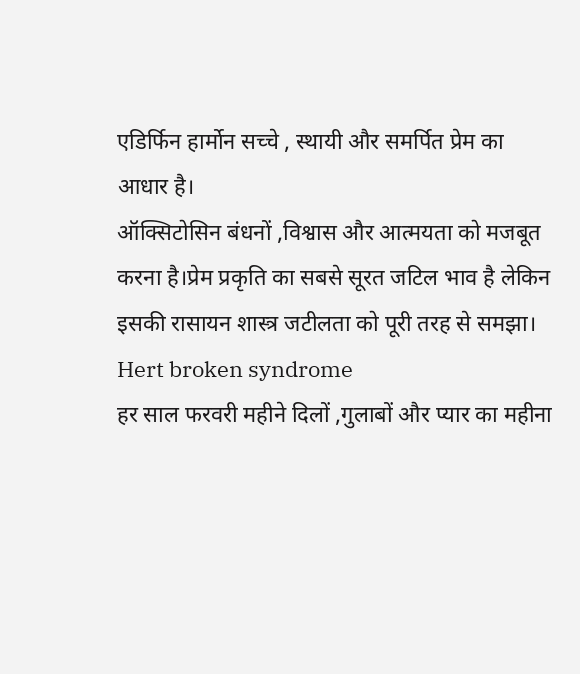एडिर्फिन हार्मोन सच्चे , स्थायी और समर्पित प्रेम का आधार है।
ऑक्सिटोसिन बंधनों ,विश्वास और आत्मयता को मजबूत करना है।प्रेम प्रकृति का सबसे सूरत जटिल भाव है लेकिन इसकी रासायन शास्त्र जटीलता को पूरी तरह से समझा।
Hert broken syndrome
हर साल फरवरी महीने दिलों ,गुलाबों और प्यार का महीना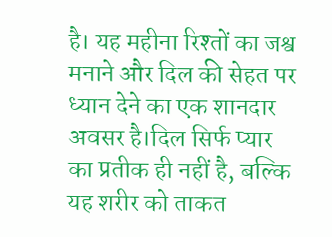है। यह महीना रिश्तों का जश्व मनाने और दिल की सेहत पर ध्यान देने का एक शानदार अवसर है।दिल सिर्फ प्यार का प्रतीक ही नहीं है, बल्कि यह शरीर को ताकत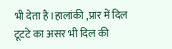भी देता है।हालांकी ,प्रार में दिल टूटटे का असर भी दिल की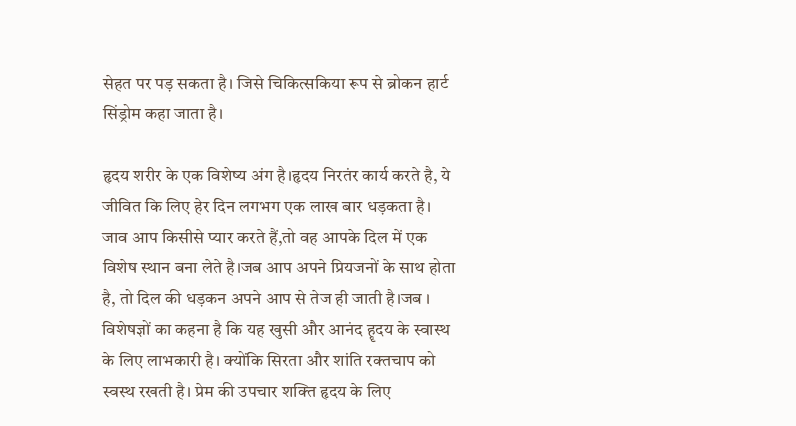सेहत पर पड़ सकता है। जिसे चिकित्सकिया रूप से ब्रोकन हार्ट सिंड्रोम कहा जाता है।

हृदय शरीर के एक विशेष्य अंग है।हृदय निरतंर कार्य करते है, ये जीवित कि लिए हेर दिन लगभग एक लाख बार धड़कता है। जाव आप किसीसे प्यार करते हैं,तो वह आपके दिल में एक विशेष स्थान बना लेते है।जब आप अपने प्रियजनों के साथ होता है, तो दिल की धड़कन अपने आप से तेज ही जाती है।जब । विशेषज्ञों का कहना है कि यह खुसी और आनंद हॄदय के स्वास्थ के लिए लाभकारी है। क्योंकि सिरता और शांति रक्तचाप को स्वस्थ रखती है। प्रेम की उपचार शक्ति हृदय के लिए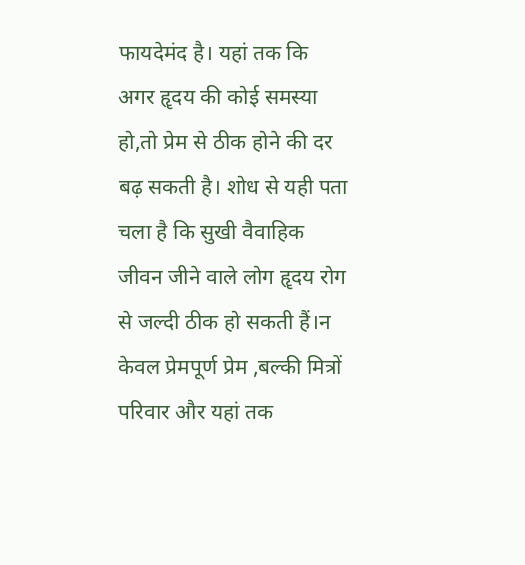फायदेमंद है। यहां तक कि अगर हॄदय की कोई समस्या हो,तो प्रेम से ठीक होने की दर बढ़ सकती है। शोध से यही पता चला है कि सुखी वैवाहिक जीवन जीने वाले लोग हॄदय रोग से जल्दी ठीक हो सकती हैं।न केवल प्रेमपूर्ण प्रेम ,बल्की मित्रों परिवार और यहां तक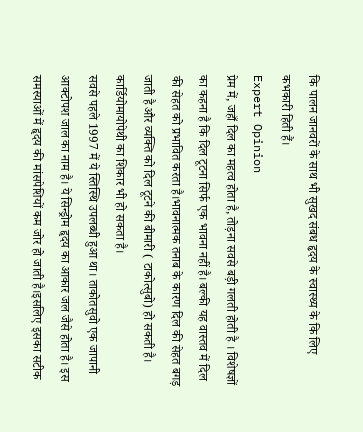कि पालन जानवरों के साथ भी सुखद संबध हृदय के स्वास्थ्य के कि लिए कभकारी हिती हैं।
Expert Opinion
प्रेम में, जहाँ दिल का महत्व होता है, तोड़ना सवसे बड़ी गलती होती है । विशेषज्ञों का कहना है कि दिल टूटना सिर्फ एक भावना नहीं है। बल्की यह वास्तव में दिल की सेहत को प्रभावित करता है।भावनात्मक तनाब के कारण दिल की सेहत बगड़ जाती है और व्यक्ति को दिल टूटने की बीमारी ( टाकोत्सुबो) हो सकती है। कार्डियोमायोपेथी का शिकार भी हो सकता है।
सवसे पहले 1997 में ये स्तिस्थि उपलब्धी हुआ था। ताकोतसुवो एक जापानी आक्टोपश जाल का नाम है। ये सिन्ड्रोम हॄदय का आकार जल जैसे होता है। इस समस्याओं में हॄदय की मांसपेशियों कम जोर हो जाती है।इसलिए इसका सटीक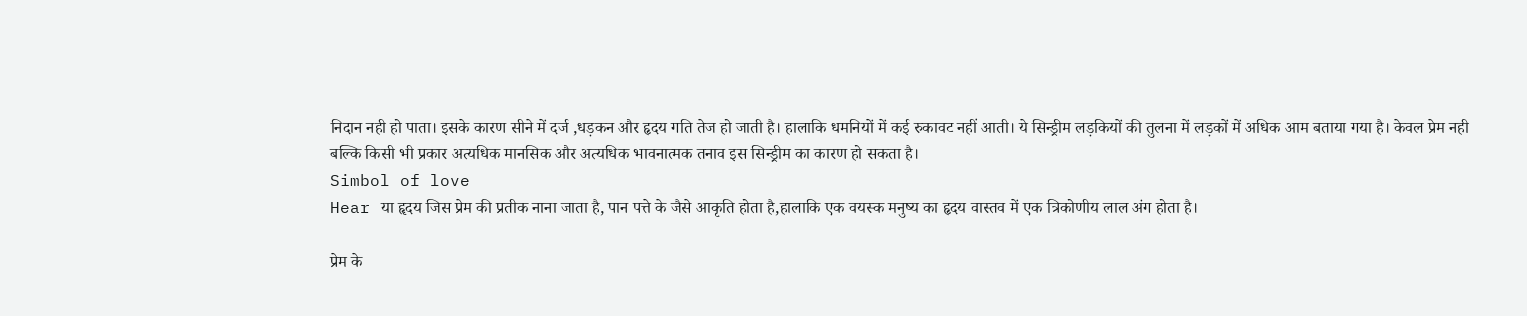निदान नही हो पाता। इसके कारण सीने में दर्ज ,धड़कन और हृदय गति तेज हो जाती है। हालाकि धमनियों में कई रुकावट नहीं आती। ये सिन्ड्रीम लड़कियों की तुलना में लड़कों में अधिक आम बताया गया है। केवल प्रेम नही बल्कि किसी भी प्रकार अत्यधिक मानसिक और अत्यधिक भावनात्मक तनाव इस सिन्ड्रीम का कारण हो सकता है।
Simbol of love
Hear या हॄदय जिस प्रेम की प्रतीक नाना जाता है, पान पत्ते के जैसे आकृति होता है,हालाकि एक वयस्क मनुष्य का हृदय वास्तव में एक त्रिकोणीय लाल अंग होता है।

प्रेम के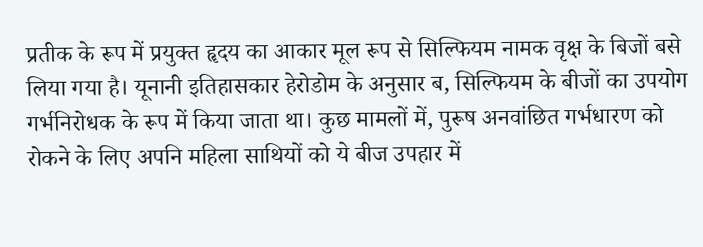प्रतीक के रूप में प्रयुक्त हॄदय का आकार मूल रूप से सिल्फियम नामक वृक्ष के बिजों बसे लिया गया है। यूनानी इतिहासकार हेरोडोम के अनुसार ब, सिल्फियम के बीजों का उपयोग गर्भनिरोधक के रूप में किया जाता था। कुछ मामलों में, पुरूष अनवांछित गर्भधारण को रोकने के लिए अपनि महिला साथियों को ये बीज उपहार में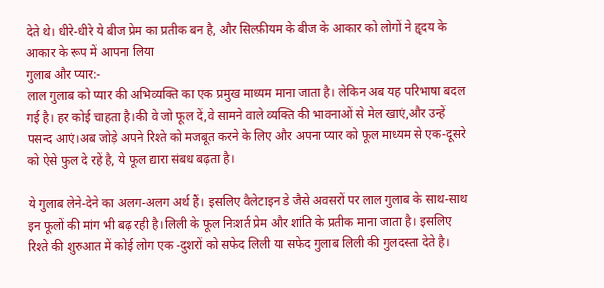देते थे। धीरे-धीरे ये बीज प्रेम का प्रतीक बन है, और सिल्फ़ीयम के बीज के आकार को लोगों ने हॄदय के आकार के रूप में आपना लिया
गुलाब और प्यार:-
लाल गुलाब को प्यार की अभिव्यक्ति का एक प्रमुख माध्यम माना जाता है। लेकिन अब यह परिभाषा बदल गई है। हर कोई चाहता है।की वे जो फूल दें,वे सामने वाले व्यक्ति की भावनाओं से मेल खाएं,और उन्हें पसन्द आएं।अब जोड़े अपने रिश्ते को मजबूत करने के लिए और अपना प्यार को फूल माध्यम से एक-दूसरे को ऐसे फुल दे रहें है, ये फूल द्यारा संबध बढ़ता है।

ये गुलाब लेने-देने का अलग-अलग अर्थ हैं। इसलिए वैलेटाइन डे जैसे अवसरों पर लाल गुलाब के साथ-साथ इन फूलों की मांग भी बढ़ रही है।लिली के फूल निःशर्त प्रेम और शांति के प्रतीक माना जाता है। इसलिए रिश्ते की शुरुआत में कोई लोग एक -दुशरों को सफेद लिली या सफेद गुलाब लिली की गुलदस्ता देते है।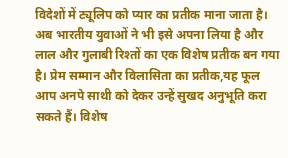विदेशों में ट्यूलिप को प्यार का प्रतीक माना जाता है। अब भारतीय युवाओं ने भी इसे अपना लिया है और लाल और गुलाबी रिश्तों का एक विशेष प्रतीक बन गया है। प्रेम सम्मान और विलासिता का प्रतीक,यह फूल आप अनपे साथी को देकर उन्हें सुखद अनुभूति करा सकते हैं। विशेष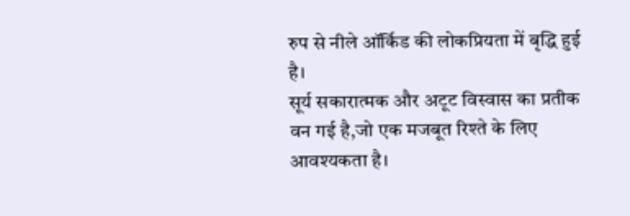रुप से नीले ऑर्किड की लोकप्रियता में बृद्धि हुई है।
सूर्य सकारात्मक और अटूट विस्वास का प्रतीक वन गई है,जो एक मजबूत रिश्ते के लिए आवश्यकता है।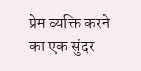प्रेम व्यक्ति करने का एक सुंदर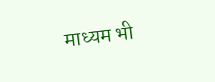माध्यम भी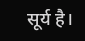सूर्य है।